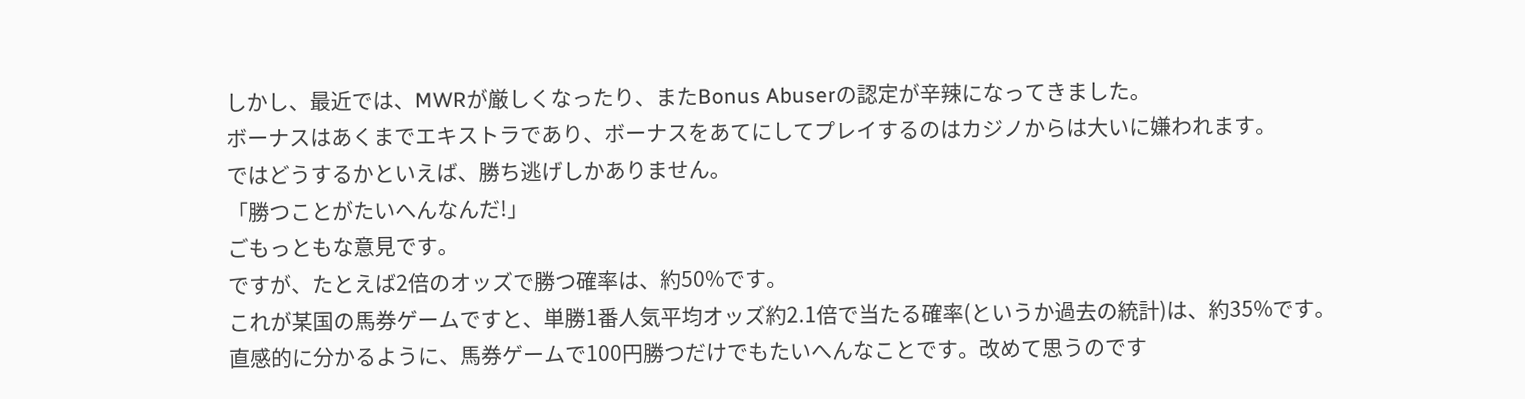しかし、最近では、MWRが厳しくなったり、またBonus Abuserの認定が辛辣になってきました。
ボーナスはあくまでエキストラであり、ボーナスをあてにしてプレイするのはカジノからは大いに嫌われます。
ではどうするかといえば、勝ち逃げしかありません。
「勝つことがたいへんなんだ!」
ごもっともな意見です。
ですが、たとえば2倍のオッズで勝つ確率は、約50%です。
これが某国の馬券ゲームですと、単勝1番人気平均オッズ約2.1倍で当たる確率(というか過去の統計)は、約35%です。
直感的に分かるように、馬券ゲームで100円勝つだけでもたいへんなことです。改めて思うのです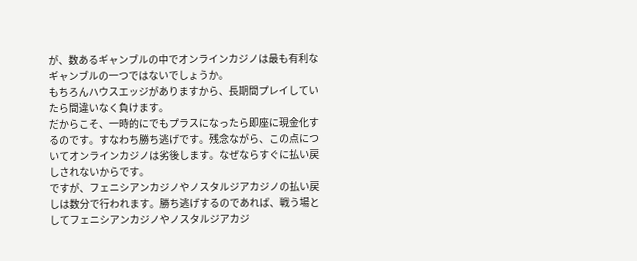が、数あるギャンブルの中でオンラインカジノは最も有利なギャンブルの一つではないでしょうか。
もちろんハウスエッジがありますから、長期間プレイしていたら間違いなく負けます。
だからこそ、一時的にでもプラスになったら即座に現金化するのです。すなわち勝ち逃げです。残念ながら、この点についてオンラインカジノは劣後します。なぜならすぐに払い戻しされないからです。
ですが、フェニシアンカジノやノスタルジアカジノの払い戻しは数分で行われます。勝ち逃げするのであれば、戦う場としてフェニシアンカジノやノスタルジアカジ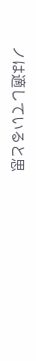ノは適していると思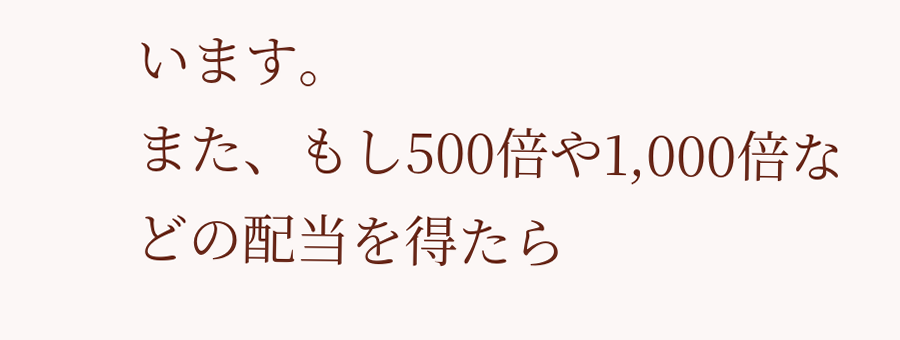います。
また、もし500倍や1,000倍などの配当を得たら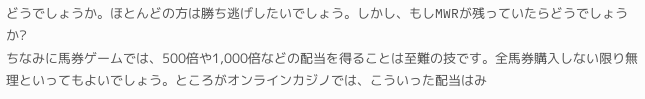どうでしょうか。ほとんどの方は勝ち逃げしたいでしょう。しかし、もしMWRが残っていたらどうでしょうか?
ちなみに馬券ゲームでは、500倍や1,000倍などの配当を得ることは至難の技です。全馬券購入しない限り無理といってもよいでしょう。ところがオンラインカジノでは、こういった配当はみ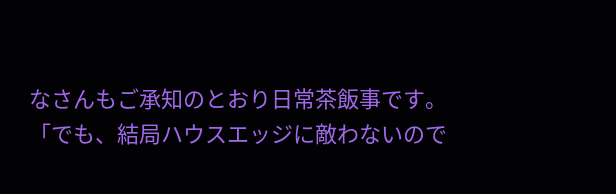なさんもご承知のとおり日常茶飯事です。
「でも、結局ハウスエッジに敵わないので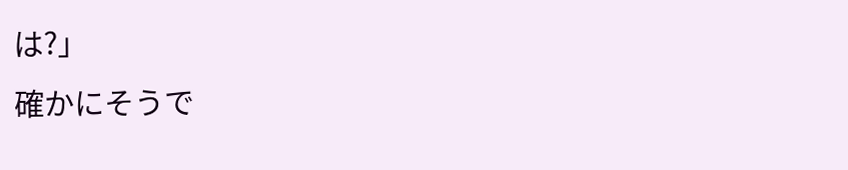は?」
確かにそうで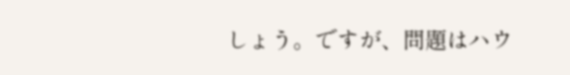しょう。ですが、問題はハウ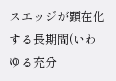スエッジが顕在化する長期間(いわゆる充分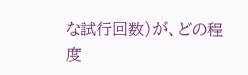な試行回数)が、どの程度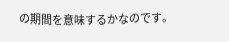の期間を意味するかなのです。